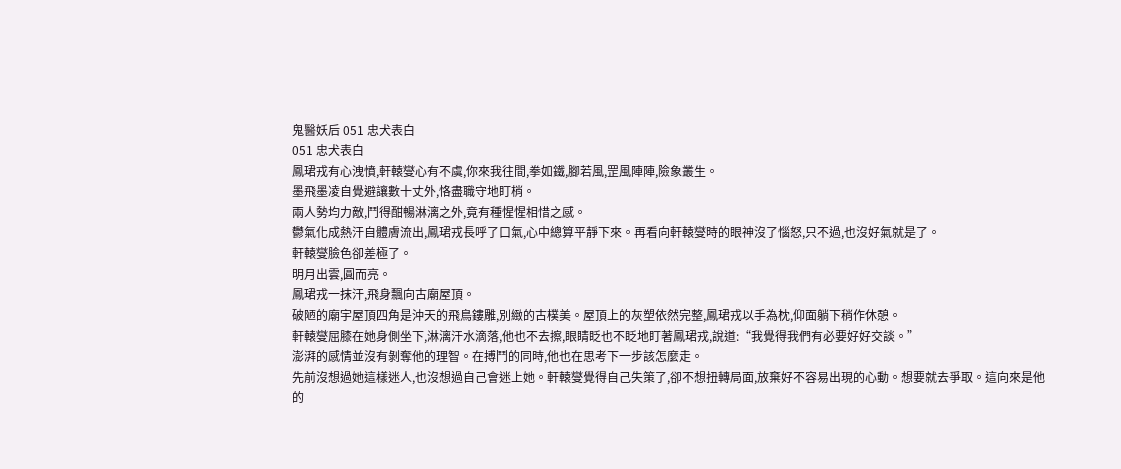鬼醫妖后 051 忠犬表白
051 忠犬表白
鳳珺戎有心洩憤,軒轅燮心有不虞,你來我往間,拳如鐵,腳若風,罡風陣陣,險象叢生。
墨飛墨凌自覺避讓數十丈外,恪盡職守地盯梢。
兩人勢均力敵,鬥得酣暢淋漓之外,竟有種惺惺相惜之感。
鬱氣化成熱汗自體膚流出,鳳珺戎長呼了口氣,心中總算平靜下來。再看向軒轅燮時的眼神沒了惱怒,只不過,也沒好氣就是了。
軒轅燮臉色卻差極了。
明月出雲,圓而亮。
鳳珺戎一抹汗,飛身飄向古廟屋頂。
破陋的廟宇屋頂四角是沖天的飛鳥鏤雕,別緻的古樸美。屋頂上的灰塑依然完整,鳳珺戎以手為枕,仰面躺下稍作休憩。
軒轅燮屈膝在她身側坐下,淋漓汗水滴落,他也不去擦,眼睛眨也不眨地盯著鳳珺戎,說道:“我覺得我們有必要好好交談。”
澎湃的感情並沒有剝奪他的理智。在搏鬥的同時,他也在思考下一步該怎麼走。
先前沒想過她這樣迷人,也沒想過自己會迷上她。軒轅燮覺得自己失策了,卻不想扭轉局面,放棄好不容易出現的心動。想要就去爭取。這向來是他的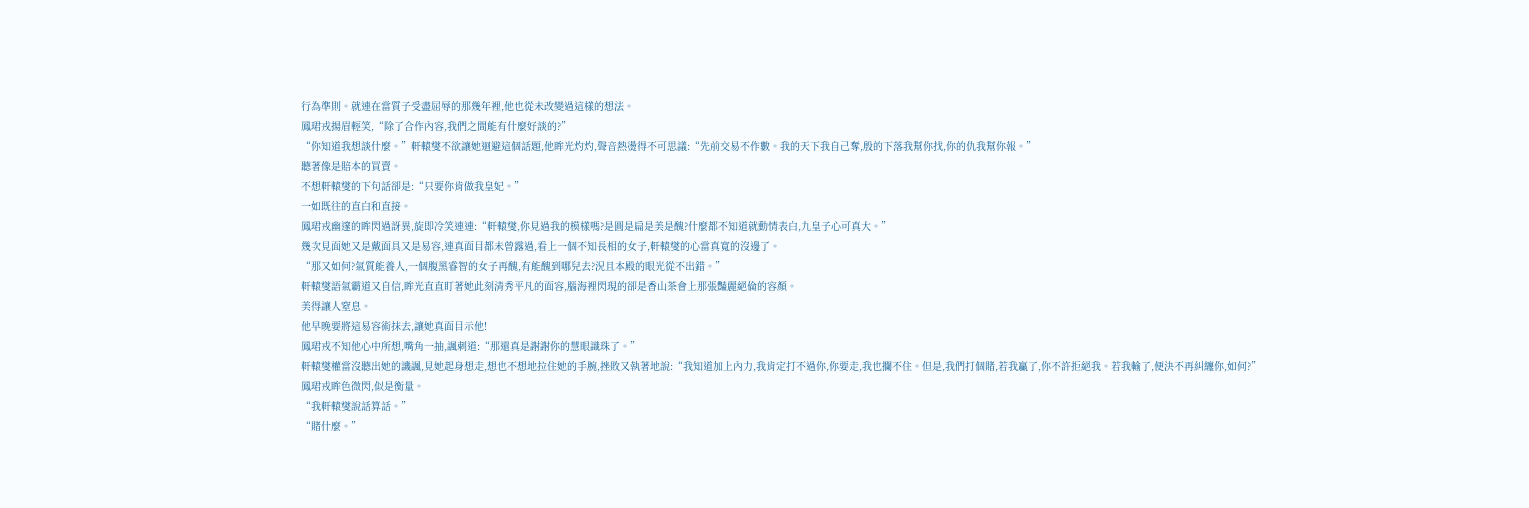行為準則。就連在當質子受盡屈辱的那幾年裡,他也從未改變過這樣的想法。
鳳珺戎揚眉輕笑,“除了合作內容,我們之間能有什麼好談的?”
“你知道我想談什麼。”軒轅燮不欲讓她迴避這個話題,他眸光灼灼,聲音熱燙得不可思議:“先前交易不作數。我的天下我自己奪,殷的下落我幫你找,你的仇我幫你報。”
聽著像是賠本的買賣。
不想軒轅燮的下句話卻是:“只要你肯做我皇妃。”
一如既往的直白和直接。
鳳珺戎幽邃的眸閃過訝異,旋即冷笑連連:“軒轅燮,你見過我的模樣嗎?是圓是扁是美是醜?什麼都不知道就動情表白,九皇子心可真大。”
幾次見面她又是戴面具又是易容,連真面目都未曾露過,看上一個不知長相的女子,軒轅燮的心當真寬的沒邊了。
“那又如何?氣質能養人,一個腹黑睿智的女子再醜,有能醜到哪兒去?況且本殿的眼光從不出錯。”
軒轅燮語氣霸道又自信,眸光直直盯著她此刻清秀平凡的面容,腦海裡閃現的卻是香山茶會上那張豔麗絕倫的容顏。
美得讓人窒息。
他早晚要將這易容術抹去,讓她真面目示他!
鳳珺戎不知他心中所想,嘴角一抽,諷刺道:“那還真是謝謝你的慧眼識珠了。”
軒轅燮權當沒聽出她的譏諷,見她起身想走,想也不想地拉住她的手腕,挫敗又執著地說:“我知道加上內力,我肯定打不過你,你要走,我也攔不住。但是,我們打個賭,若我贏了,你不許拒絕我。若我輸了,便決不再糾纏你,如何?”
鳳珺戎眸色微閃,似是衡量。
“我軒轅燮說話算話。”
“賭什麼。”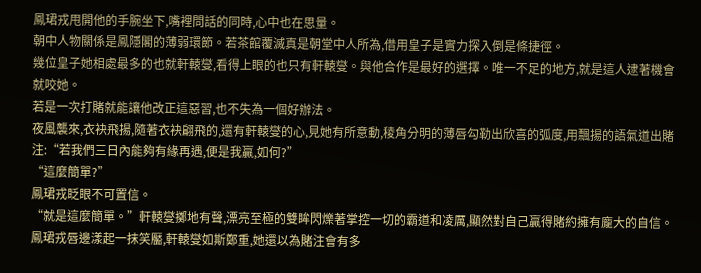鳳珺戎甩開他的手腕坐下,嘴裡問話的同時,心中也在思量。
朝中人物關係是鳳隱閣的薄弱環節。若茶館覆滅真是朝堂中人所為,借用皇子是實力探入倒是條捷徑。
幾位皇子她相處最多的也就軒轅燮,看得上眼的也只有軒轅燮。與他合作是最好的選擇。唯一不足的地方,就是這人逮著機會就咬她。
若是一次打賭就能讓他改正這惡習,也不失為一個好辦法。
夜風襲來,衣袂飛揚,隨著衣袂翩飛的,還有軒轅燮的心,見她有所意動,稜角分明的薄唇勾勒出欣喜的弧度,用飄揚的語氣道出賭注:“若我們三日內能夠有緣再遇,便是我贏,如何?”
“這麼簡單?”
鳳珺戎眨眼不可置信。
“就是這麼簡單。”軒轅燮擲地有聲,漂亮至極的雙眸閃爍著掌控一切的霸道和凌厲,顯然對自己贏得賭約擁有龐大的自信。
鳳珺戎唇邊漾起一抹笑靨,軒轅燮如斯鄭重,她還以為賭注會有多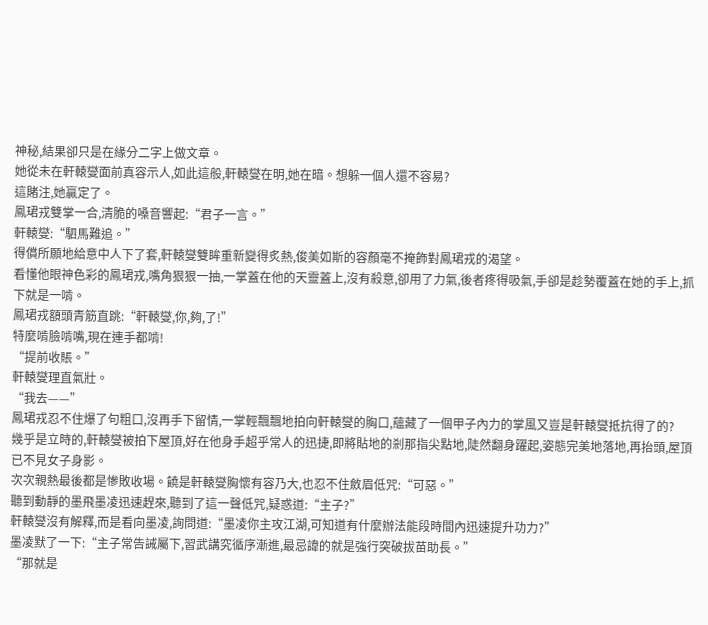神秘,結果卻只是在緣分二字上做文章。
她從未在軒轅燮面前真容示人,如此這般,軒轅燮在明,她在暗。想躲一個人還不容易?
這賭注,她贏定了。
鳳珺戎雙掌一合,清脆的嗓音響起:“君子一言。”
軒轅燮:“駟馬難追。”
得償所願地給意中人下了套,軒轅燮雙眸重新變得炙熱,俊美如斯的容顏毫不掩飾對鳳珺戎的渴望。
看懂他眼神色彩的鳳珺戎,嘴角狠狠一抽,一掌蓋在他的天靈蓋上,沒有殺意,卻用了力氣,後者疼得吸氣,手卻是趁勢覆蓋在她的手上,抓下就是一啃。
鳳珺戎額頭青筋直跳:“軒轅燮,你,夠,了!”
特麼啃臉啃嘴,現在連手都啃!
“提前收賬。”
軒轅燮理直氣壯。
“我去——”
鳳珺戎忍不住爆了句粗口,沒再手下留情,一掌輕飄飄地拍向軒轅燮的胸口,蘊藏了一個甲子內力的掌風又豈是軒轅燮抵抗得了的?
幾乎是立時的,軒轅燮被拍下屋頂,好在他身手超乎常人的迅捷,即將貼地的剎那指尖點地,陡然翻身躍起,姿態完美地落地,再抬頭,屋頂已不見女子身影。
次次親熱最後都是慘敗收場。饒是軒轅燮胸懷有容乃大,也忍不住斂眉低咒:“可惡。”
聽到動靜的墨飛墨凌迅速趕來,聽到了這一聲低咒,疑惑道:“主子?”
軒轅燮沒有解釋,而是看向墨凌,詢問道:“墨凌你主攻江湖,可知道有什麼辦法能段時間內迅速提升功力?”
墨凌默了一下:“主子常告誡屬下,習武講究循序漸進,最忌諱的就是強行突破拔苗助長。”
“那就是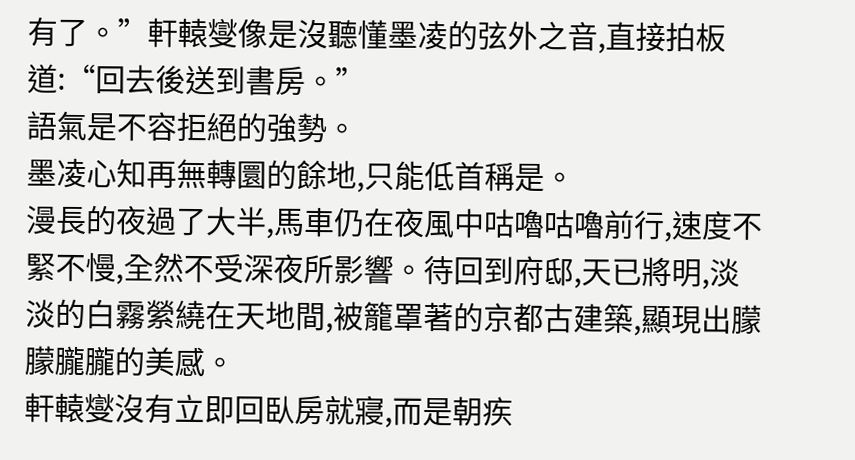有了。”軒轅燮像是沒聽懂墨凌的弦外之音,直接拍板道:“回去後送到書房。”
語氣是不容拒絕的強勢。
墨凌心知再無轉圜的餘地,只能低首稱是。
漫長的夜過了大半,馬車仍在夜風中咕嚕咕嚕前行,速度不緊不慢,全然不受深夜所影響。待回到府邸,天已將明,淡淡的白霧縈繞在天地間,被籠罩著的京都古建築,顯現出朦朦朧朧的美感。
軒轅燮沒有立即回臥房就寢,而是朝疾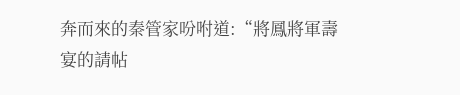奔而來的秦管家吩咐道:“將鳳將軍壽宴的請帖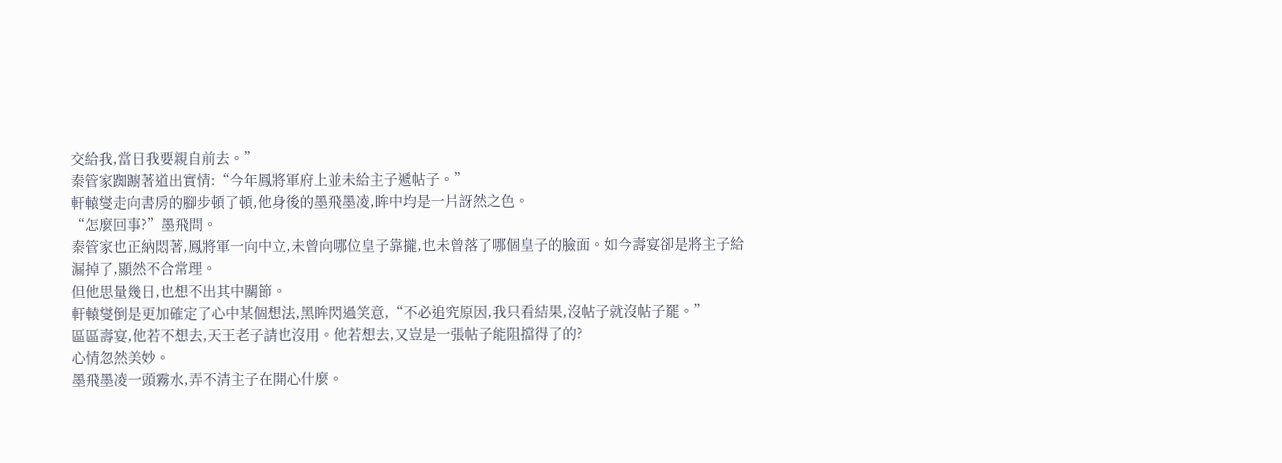交給我,當日我要親自前去。”
秦管家踟躕著道出實情:“今年鳳將軍府上並未給主子遞帖子。”
軒轅燮走向書房的腳步頓了頓,他身後的墨飛墨凌,眸中均是一片訝然之色。
“怎麼回事?”墨飛問。
秦管家也正納悶著,鳳將軍一向中立,未曾向哪位皇子靠攏,也未曾落了哪個皇子的臉面。如今壽宴卻是將主子給漏掉了,顯然不合常理。
但他思量幾日,也想不出其中關節。
軒轅燮倒是更加確定了心中某個想法,黑眸閃過笑意,“不必追究原因,我只看結果,沒帖子就沒帖子罷。”
區區壽宴,他若不想去,天王老子請也沒用。他若想去,又豈是一張帖子能阻擋得了的?
心情忽然美妙。
墨飛墨凌一頭霧水,弄不清主子在開心什麼。